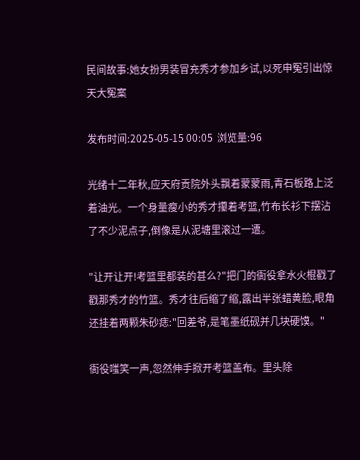民间故事:她女扮男装冒充秀才参加乡试,以死申冤引出惊天大冤案

发布时间:2025-05-15 00:05  浏览量:96

光绪十二年秋,应天府贡院外头飘着蒙蒙雨,青石板路上泛着油光。一个身量瘦小的秀才攥着考篮,竹布长衫下摆沾了不少泥点子,倒像是从泥塘里滚过一遭。

"让开让开!考篮里都装的甚么?"把门的衙役拿水火棍戳了戳那秀才的竹篮。秀才往后缩了缩,露出半张蜡黄脸,眼角还挂着两颗朱砂痣:"回差爷,是笔墨纸砚并几块硬馍。"

衙役嗤笑一声,忽然伸手掀开考篮盖布。里头除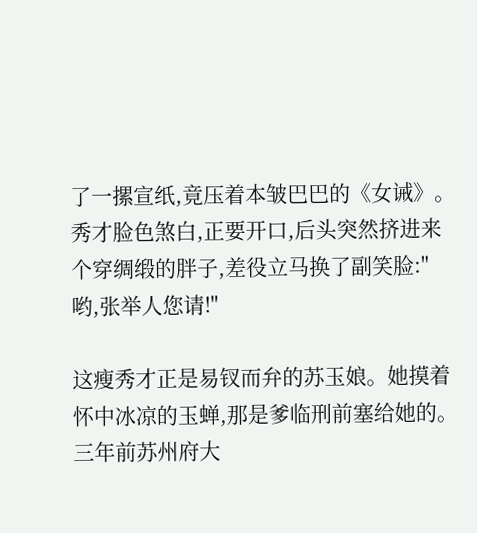了一摞宣纸,竟压着本皱巴巴的《女诫》。秀才脸色煞白,正要开口,后头突然挤进来个穿绸缎的胖子,差役立马换了副笑脸:"哟,张举人您请!"

这瘦秀才正是易钗而弁的苏玉娘。她摸着怀中冰凉的玉蝉,那是爹临刑前塞给她的。三年前苏州府大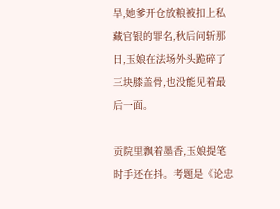旱,她爹开仓放粮被扣上私藏官银的罪名,秋后问斩那日,玉娘在法场外头跪碎了三块膝盖骨,也没能见着最后一面。

贡院里飘着墨香,玉娘提笔时手还在抖。考题是《论忠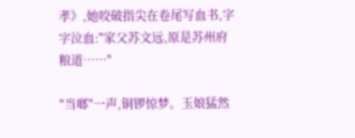孝》,她咬破指尖在卷尾写血书,字字泣血:"家父苏文远,原是苏州府粮道……"

"当啷"一声,铜锣惊梦。玉娘猛然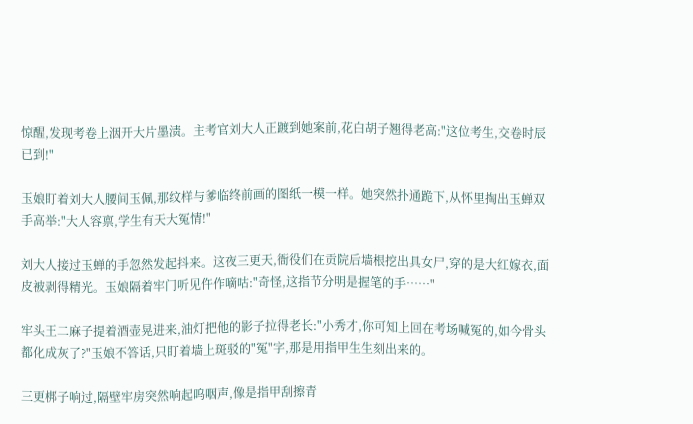惊醒,发现考卷上洇开大片墨渍。主考官刘大人正踱到她案前,花白胡子翘得老高:"这位考生,交卷时辰已到!"

玉娘盯着刘大人腰间玉佩,那纹样与爹临终前画的图纸一模一样。她突然扑通跪下,从怀里掏出玉蝉双手高举:"大人容禀,学生有天大冤情!"

刘大人接过玉蝉的手忽然发起抖来。这夜三更天,衙役们在贡院后墙根挖出具女尸,穿的是大红嫁衣,面皮被剥得精光。玉娘隔着牢门听见仵作嘀咕:"奇怪,这指节分明是握笔的手……"

牢头王二麻子提着酒壶晃进来,油灯把他的影子拉得老长:"小秀才,你可知上回在考场喊冤的,如今骨头都化成灰了?"玉娘不答话,只盯着墙上斑驳的"冤"字,那是用指甲生生刻出来的。

三更梆子响过,隔壁牢房突然响起呜咽声,像是指甲刮擦青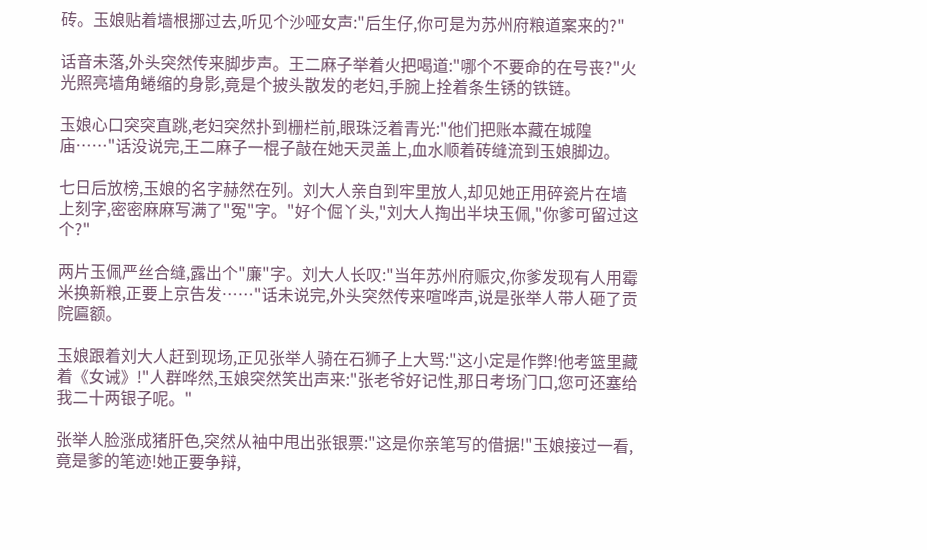砖。玉娘贴着墙根挪过去,听见个沙哑女声:"后生仔,你可是为苏州府粮道案来的?"

话音未落,外头突然传来脚步声。王二麻子举着火把喝道:"哪个不要命的在号丧?"火光照亮墙角蜷缩的身影,竟是个披头散发的老妇,手腕上拴着条生锈的铁链。

玉娘心口突突直跳,老妇突然扑到栅栏前,眼珠泛着青光:"他们把账本藏在城隍庙……"话没说完,王二麻子一棍子敲在她天灵盖上,血水顺着砖缝流到玉娘脚边。

七日后放榜,玉娘的名字赫然在列。刘大人亲自到牢里放人,却见她正用碎瓷片在墙上刻字,密密麻麻写满了"冤"字。"好个倔丫头,"刘大人掏出半块玉佩,"你爹可留过这个?"

两片玉佩严丝合缝,露出个"廉"字。刘大人长叹:"当年苏州府赈灾,你爹发现有人用霉米换新粮,正要上京告发……"话未说完,外头突然传来喧哗声,说是张举人带人砸了贡院匾额。

玉娘跟着刘大人赶到现场,正见张举人骑在石狮子上大骂:"这小定是作弊!他考篮里藏着《女诫》!"人群哗然,玉娘突然笑出声来:"张老爷好记性,那日考场门口,您可还塞给我二十两银子呢。"

张举人脸涨成猪肝色,突然从袖中甩出张银票:"这是你亲笔写的借据!"玉娘接过一看,竟是爹的笔迹!她正要争辩,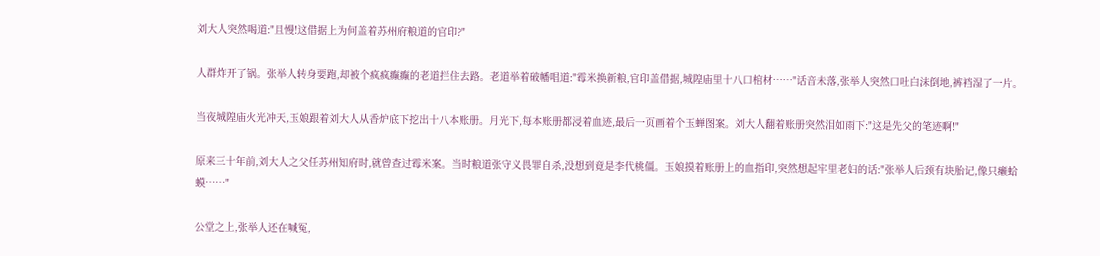刘大人突然喝道:"且慢!这借据上为何盖着苏州府粮道的官印?"

人群炸开了锅。张举人转身要跑,却被个疯疯癫癫的老道拦住去路。老道举着破幡唱道:"霉米换新粮,官印盖借据,城隍庙里十八口棺材……"话音未落,张举人突然口吐白沫倒地,裤裆湿了一片。

当夜城隍庙火光冲天,玉娘跟着刘大人从香炉底下挖出十八本账册。月光下,每本账册都浸着血迹,最后一页画着个玉蝉图案。刘大人翻着账册突然泪如雨下:"这是先父的笔迹啊!"

原来三十年前,刘大人之父任苏州知府时,就曾查过霉米案。当时粮道张守义畏罪自杀,没想到竟是李代桃僵。玉娘摸着账册上的血指印,突然想起牢里老妇的话:"张举人后颈有块胎记,像只癞蛤蟆……"

公堂之上,张举人还在喊冤,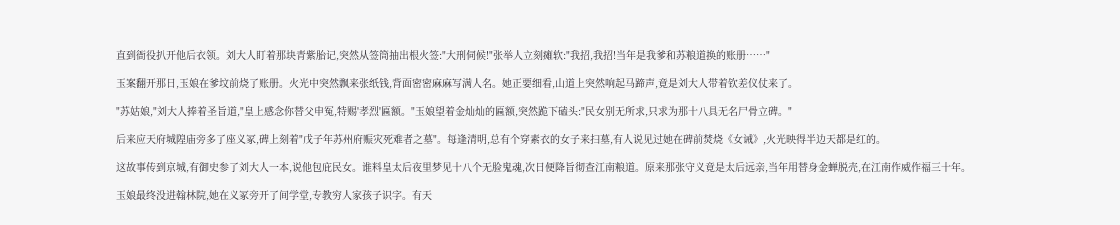直到衙役扒开他后衣领。刘大人盯着那块青紫胎记,突然从签筒抽出根火签:"大刑伺候!"张举人立刻瘫软:"我招,我招!当年是我爹和苏粮道换的账册……"

玉案翻开那日,玉娘在爹坟前烧了账册。火光中突然飘来张纸钱,背面密密麻麻写满人名。她正要细看,山道上突然响起马蹄声,竟是刘大人带着钦差仪仗来了。

"苏姑娘,"刘大人捧着圣旨道,"皇上感念你替父申冤,特赐'孝烈'匾额。"玉娘望着金灿灿的匾额,突然跪下磕头:"民女别无所求,只求为那十八具无名尸骨立碑。"

后来应天府城隍庙旁多了座义冢,碑上刻着"戊子年苏州府赈灾死难者之墓"。每逢清明,总有个穿素衣的女子来扫墓,有人说见过她在碑前焚烧《女诫》,火光映得半边天都是红的。

这故事传到京城,有御史参了刘大人一本,说他包庇民女。谁料皇太后夜里梦见十八个无脸鬼魂,次日便降旨彻查江南粮道。原来那张守义竟是太后远亲,当年用替身金蝉脱壳,在江南作威作福三十年。

玉娘最终没进翰林院,她在义冢旁开了间学堂,专教穷人家孩子识字。有天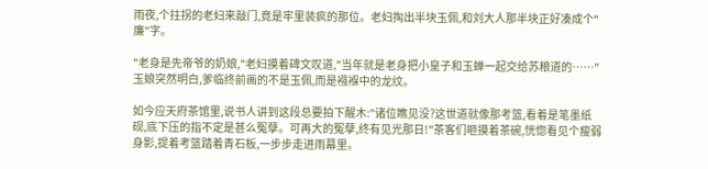雨夜,个拄拐的老妇来敲门,竟是牢里装疯的那位。老妇掏出半块玉佩,和刘大人那半块正好凑成个"廉"字。

"老身是先帝爷的奶娘,"老妇摸着碑文叹道,"当年就是老身把小皇子和玉蝉一起交给苏粮道的……"玉娘突然明白,爹临终前画的不是玉佩,而是襁褓中的龙纹。

如今应天府茶馆里,说书人讲到这段总要拍下醒木:"诸位瞧见没?这世道就像那考篮,看着是笔墨纸砚,底下压的指不定是甚么冤孽。可再大的冤孽,终有见光那日!"茶客们咂摸着茶碗,恍惚看见个瘦弱身影,提着考篮踏着青石板,一步步走进雨幕里。